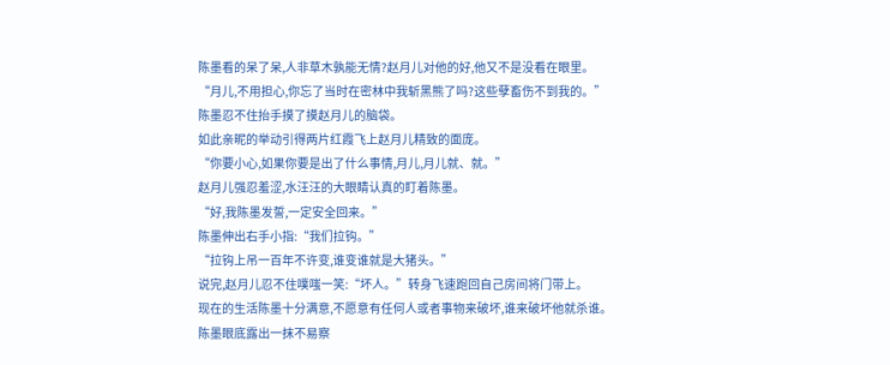陈墨看的呆了呆,人非草木孰能无情?赵月儿对他的好,他又不是没看在眼里。
“月儿,不用担心,你忘了当时在密林中我斩黑熊了吗?这些孽畜伤不到我的。”
陈墨忍不住抬手摸了摸赵月儿的脑袋。
如此亲昵的举动引得两片红霞飞上赵月儿精致的面庞。
“你要小心,如果你要是出了什么事情,月儿,月儿就、就。”
赵月儿强忍羞涩,水汪汪的大眼睛认真的盯着陈墨。
“好,我陈墨发誓,一定安全回来。”
陈墨伸出右手小指:“我们拉钩。”
“拉钩上吊一百年不许变,谁变谁就是大猪头。”
说完,赵月儿忍不住噗嗤一笑:“坏人。”转身飞速跑回自己房间将门带上。
现在的生活陈墨十分满意,不愿意有任何人或者事物来破坏,谁来破坏他就杀谁。
陈墨眼底露出一抹不易察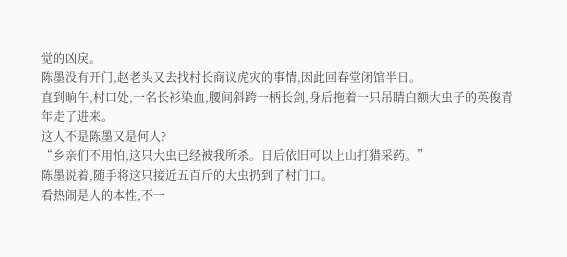觉的凶戾。
陈墨没有开门,赵老头又去找村长商议虎灾的事情,因此回春堂闭馆半日。
直到晌午,村口处,一名长衫染血,腰间斜跨一柄长剑,身后拖着一只吊睛白额大虫子的英俊青年走了进来。
这人不是陈墨又是何人?
“乡亲们不用怕,这只大虫已经被我所杀。日后依旧可以上山打猎采药。”
陈墨说着,随手将这只接近五百斤的大虫扔到了村门口。
看热闹是人的本性,不一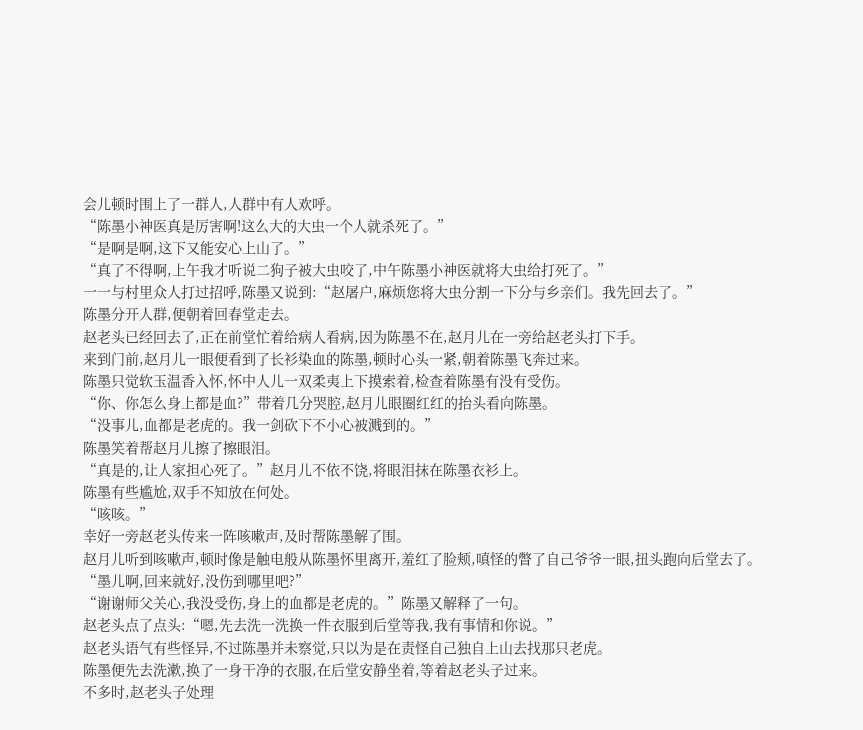会儿顿时围上了一群人,人群中有人欢呼。
“陈墨小神医真是厉害啊!这么大的大虫一个人就杀死了。”
“是啊是啊,这下又能安心上山了。”
“真了不得啊,上午我才听说二狗子被大虫咬了,中午陈墨小神医就将大虫给打死了。”
一一与村里众人打过招呼,陈墨又说到:“赵屠户,麻烦您将大虫分割一下分与乡亲们。我先回去了。”
陈墨分开人群,便朝着回春堂走去。
赵老头已经回去了,正在前堂忙着给病人看病,因为陈墨不在,赵月儿在一旁给赵老头打下手。
来到门前,赵月儿一眼便看到了长衫染血的陈墨,顿时心头一紧,朝着陈墨飞奔过来。
陈墨只觉软玉温香入怀,怀中人儿一双柔夷上下摸索着,检查着陈墨有没有受伤。
“你、你怎么身上都是血?”带着几分哭腔,赵月儿眼圈红红的抬头看向陈墨。
“没事儿,血都是老虎的。我一剑砍下不小心被溅到的。”
陈墨笑着帮赵月儿擦了擦眼泪。
“真是的,让人家担心死了。”赵月儿不依不饶,将眼泪抹在陈墨衣衫上。
陈墨有些尴尬,双手不知放在何处。
“咳咳。”
幸好一旁赵老头传来一阵咳嗽声,及时帮陈墨解了围。
赵月儿听到咳嗽声,顿时像是触电般从陈墨怀里离开,羞红了脸颊,嗔怪的瞥了自己爷爷一眼,扭头跑向后堂去了。
“墨儿啊,回来就好,没伤到哪里吧?”
“谢谢师父关心,我没受伤,身上的血都是老虎的。”陈墨又解释了一句。
赵老头点了点头:“嗯,先去洗一洗换一件衣服到后堂等我,我有事情和你说。”
赵老头语气有些怪异,不过陈墨并未察觉,只以为是在责怪自己独自上山去找那只老虎。
陈墨便先去洗漱,换了一身干净的衣服,在后堂安静坐着,等着赵老头子过来。
不多时,赵老头子处理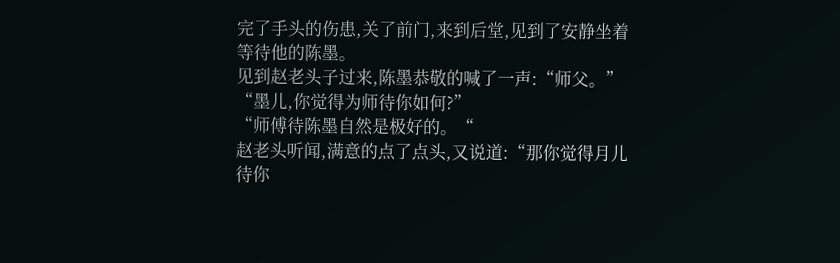完了手头的伤患,关了前门,来到后堂,见到了安静坐着等待他的陈墨。
见到赵老头子过来,陈墨恭敬的喊了一声:“师父。”
“墨儿,你觉得为师待你如何?”
“师傅待陈墨自然是极好的。“
赵老头听闻,满意的点了点头,又说道:“那你觉得月儿待你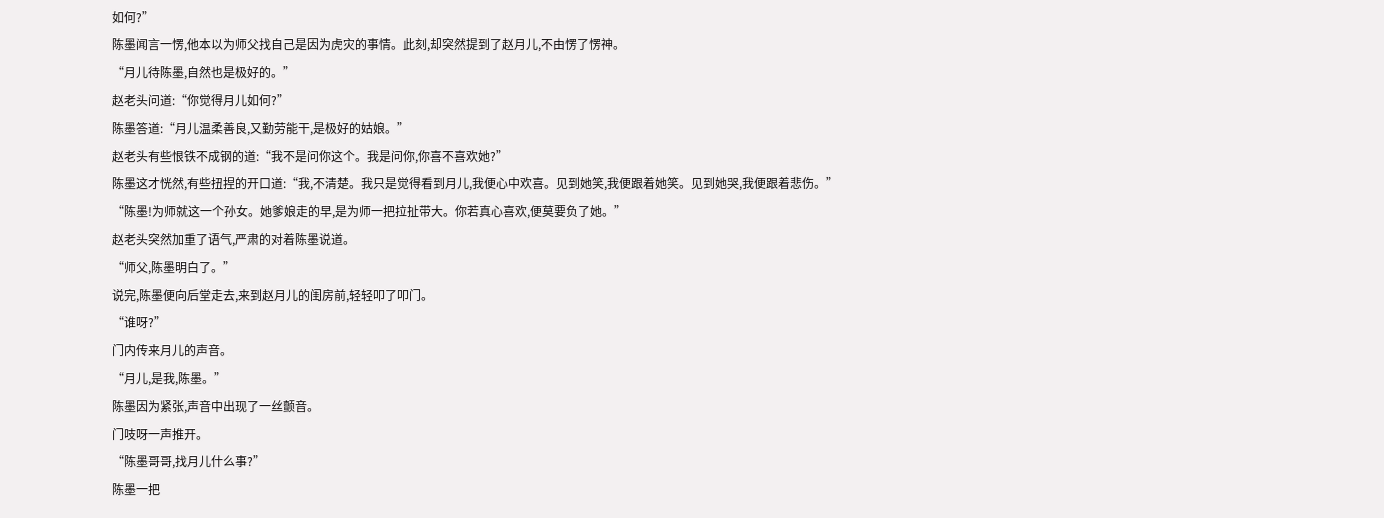如何?”
陈墨闻言一愣,他本以为师父找自己是因为虎灾的事情。此刻,却突然提到了赵月儿,不由愣了愣神。
“月儿待陈墨,自然也是极好的。”
赵老头问道:“你觉得月儿如何?”
陈墨答道:“月儿温柔善良,又勤劳能干,是极好的姑娘。”
赵老头有些恨铁不成钢的道:“我不是问你这个。我是问你,你喜不喜欢她?”
陈墨这才恍然,有些扭捏的开口道:“我,不清楚。我只是觉得看到月儿,我便心中欢喜。见到她笑,我便跟着她笑。见到她哭,我便跟着悲伤。”
“陈墨!为师就这一个孙女。她爹娘走的早,是为师一把拉扯带大。你若真心喜欢,便莫要负了她。”
赵老头突然加重了语气,严肃的对着陈墨说道。
“师父,陈墨明白了。”
说完,陈墨便向后堂走去,来到赵月儿的闺房前,轻轻叩了叩门。
“谁呀?”
门内传来月儿的声音。
“月儿,是我,陈墨。”
陈墨因为紧张,声音中出现了一丝颤音。
门吱呀一声推开。
“陈墨哥哥,找月儿什么事?”
陈墨一把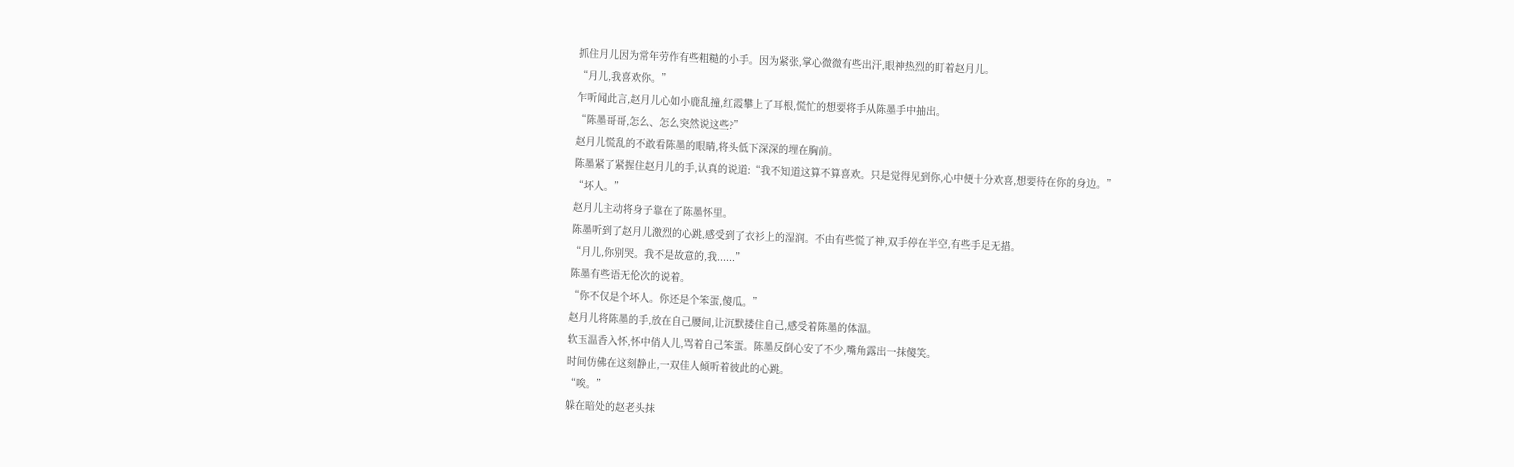抓住月儿因为常年劳作有些粗糙的小手。因为紧张,掌心微微有些出汗,眼神热烈的盯着赵月儿。
“月儿,我喜欢你。”
乍听闻此言,赵月儿心如小鹿乱撞,红霞攀上了耳根,慌忙的想要将手从陈墨手中抽出。
“陈墨哥哥,怎么、怎么突然说这些?”
赵月儿慌乱的不敢看陈墨的眼睛,将头低下深深的埋在胸前。
陈墨紧了紧握住赵月儿的手,认真的说道:“我不知道这算不算喜欢。只是觉得见到你,心中便十分欢喜,想要待在你的身边。”
“坏人。”
赵月儿主动将身子靠在了陈墨怀里。
陈墨听到了赵月儿激烈的心跳,感受到了衣衫上的湿润。不由有些慌了神,双手停在半空,有些手足无措。
“月儿,你别哭。我不是故意的,我......”
陈墨有些语无伦次的说着。
“你不仅是个坏人。你还是个笨蛋,傻瓜。”
赵月儿将陈墨的手,放在自己腰间,让沉默搂住自己,感受着陈墨的体温。
软玉温香入怀,怀中俏人儿,骂着自己笨蛋。陈墨反倒心安了不少,嘴角露出一抹傻笑。
时间仿佛在这刻静止,一双佳人倾听着彼此的心跳。
“唉。”
躲在暗处的赵老头抹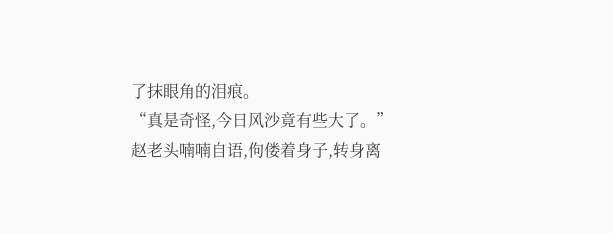了抹眼角的泪痕。
“真是奇怪,今日风沙竟有些大了。”
赵老头喃喃自语,佝偻着身子,转身离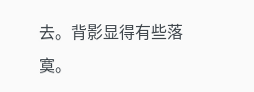去。背影显得有些落寞。